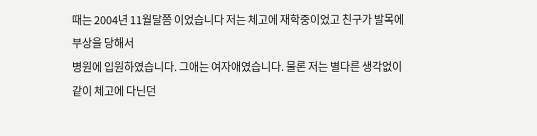때는 2004년 11월달쯤 이었습니다 저는 체고에 재학중이었고 친구가 발목에 부상을 당해서
병원에 입원하였습니다. 그애는 여자애였습니다. 물론 저는 별다른 생각없이 같이 체고에 다닌던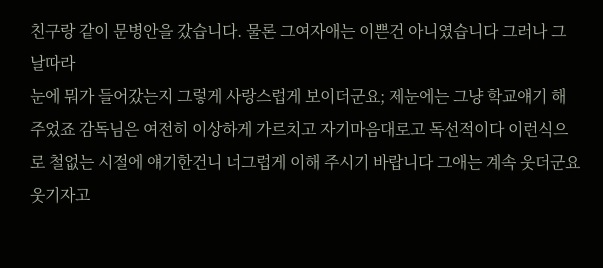친구랑 같이 문병안을 갔습니다. 물론 그여자애는 이쁜건 아니였습니다 그러나 그날따라
눈에 뭐가 들어갔는지 그렇게 사랑스럽게 보이더군요; 제눈에는 그냥 학교얘기 해주었죠 감독님은 여전히 이상하게 가르치고 자기마음대로고 독선적이다 이런식으로 철없는 시절에 얘기한건니 너그럽게 이해 주시기 바랍니다 그애는 계속 웃더군요 웃기자고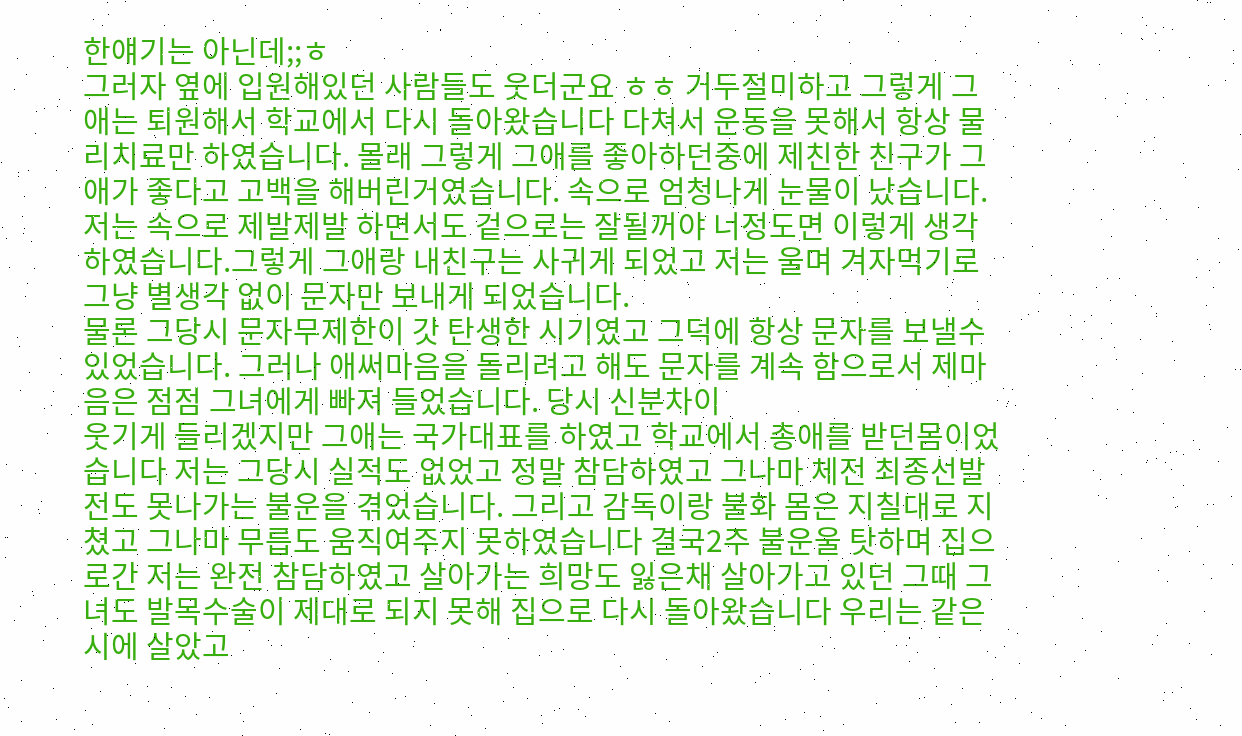한얘기는 아닌데;;ㅎ
그러자 옆에 입원해있던 사람들도 웃더군요 ㅎㅎ 거두절미하고 그렇게 그애는 퇴원해서 학교에서 다시 돌아왔습니다 다쳐서 운동을 못해서 항상 물리치료만 하였습니다. 몰래 그렇게 그애를 좋아하던중에 제친한 친구가 그애가 좋다고 고백을 해버린거였습니다. 속으로 엄청나게 눈물이 났습니다.
저는 속으로 제발제발 하면서도 겉으로는 잘될꺼야 너정도면 이렇게 생각하였습니다.그렇게 그애랑 내친구는 사귀게 되었고 저는 울며 겨자먹기로 그냥 별생각 없이 문자만 보내게 되었습니다.
물론 그당시 문자무제한이 갓 탄생한 시기였고 그덕에 항상 문자를 보낼수 있었습니다. 그러나 애써마음을 돌리려고 해도 문자를 계속 함으로서 제마음은 점점 그녀에게 빠져 들었습니다. 당시 신분차이
웃기게 들리겠지만 그애는 국가대표를 하였고 학교에서 총애를 받던몸이었습니다 저는 그당시 실적도 없었고 정말 참담하였고 그나마 체전 최종선발전도 못나가는 불운을 겪었습니다. 그리고 감독이랑 불화 몸은 지칠대로 지쳤고 그나마 무릅도 움직여주지 못하였습니다 결국2주 불운울 탓하며 집으로간 저는 완전 참담하였고 살아가는 희망도 잃은채 살아가고 있던 그때 그녀도 발목수술이 제대로 되지 못해 집으로 다시 돌아왔습니다 우리는 같은 시에 살았고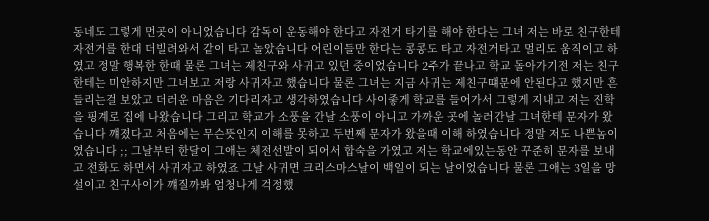동네도 그렇게 먼곳이 아니었습니다 감독이 운동해야 한다고 자전거 타기를 해야 한다는 그녀 저는 바로 친구한테 자전거를 한대 더빌려와서 같이 타고 놀았습니다 어린이들만 한다는 콩콩도 타고 자전거타고 멀리도 움직이고 하였고 정말 행복한 한때 물론 그녀는 제친구와 사귀고 있던 중이었습니다 2주가 끝나고 학교 돌아가기전 저는 친구한테는 미안하지만 그녀보고 저랑 사귀자고 했습니다 물론 그녀는 지금 사귀는 제친구떄문에 안된다고 했지만 흔들리는걸 보았고 더러운 마음은 기다리자고 생각하였습니다 사이좋게 학교를 들어가서 그렇게 지내고 저는 진학을 핑계로 집에 나왔습니다 그리고 학교가 소풍을 간날 소풍이 아니고 가까운 곳에 놀러간날 그녀한테 문자가 왔습니다 꺠졌다고 처음에는 무슨뜻인지 이해를 못하고 두번째 문자가 왔을때 이해 하였습니다 정말 저도 나쁜놈이였습니다 ;; 그날부터 한달이 그애는 체전선발이 되어서 합숙을 가였고 저는 학교에있는동안 꾸준히 문자를 보내고 전화도 하면서 사귀자고 하였죠 그날 사귀면 크리스마스날이 백일이 되는 날이었습니다 물론 그애는 3일을 망설이고 친구사이가 꺠질까봐 엄청나게 걱정했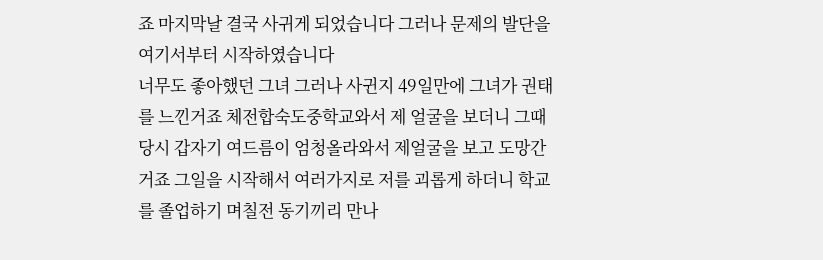죠 마지막날 결국 사귀게 되었습니다 그러나 문제의 발단을 여기서부터 시작하였습니다
너무도 좋아했던 그녀 그러나 사귄지 49일만에 그녀가 권태를 느낀거죠 체전합숙도중학교와서 제 얼굴을 보더니 그때당시 갑자기 여드름이 엄청올라와서 제얼굴을 보고 도망간거죠 그일을 시작해서 여러가지로 저를 괴롭게 하더니 학교를 졸업하기 며칠전 동기끼리 만나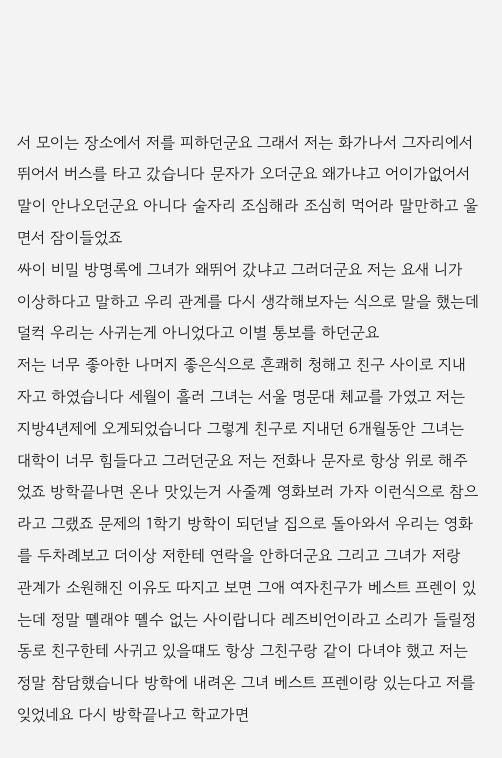서 모이는 장소에서 저를 피하던군요 그래서 저는 화가나서 그자리에서 뛰어서 버스를 타고 갔습니다 문자가 오더군요 왜가냐고 어이가없어서 말이 안나오던군요 아니다 술자리 조심해라 조심히 먹어라 말만하고 울면서 잠이들었죠
싸이 비밀 방명록에 그녀가 왜뛰어 갔냐고 그러더군요 저는 요새 니가 이상하다고 말하고 우리 관계를 다시 생각해보자는 식으로 말을 했는데 덜컥 우리는 사귀는게 아니었다고 이별 통보를 하던군요
저는 너무 좋아한 나머지 좋은식으로 흔쾌히 청해고 친구 사이로 지내자고 하였습니다 세월이 흘러 그녀는 서울 명문대 체교를 가였고 저는 지방4년제에 오게되었습니다 그렇게 친구로 지내던 6개월동안 그녀는 대학이 너무 힘들다고 그러던군요 저는 전화나 문자로 항상 위로 해주었죠 방학끝나면 온나 맛있는거 사줄꼐 영화보러 가자 이런식으로 참으라고 그랬죠 문제의 1학기 방학이 되던날 집으로 돌아와서 우리는 영화를 두차례보고 더이상 저한테 연락을 안하더군요 그리고 그녀가 저랑 관계가 소원해진 이유도 따지고 보면 그애 여자친구가 베스트 프렌이 있는데 정말 뗼래야 뗼수 없는 사이랍니다 레즈비언이라고 소리가 들릴정동로 친구한테 사귀고 있을떄도 항상 그친구랑 같이 다녀야 했고 저는 정말 참담했습니다 방학에 내려온 그녀 베스트 프렌이랑 있는다고 저를 잊었네요 다시 방학끝나고 학교가면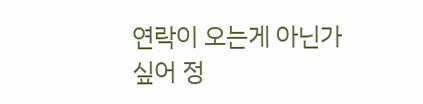연락이 오는게 아닌가 싶어 정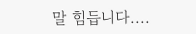말 힘듭니다....